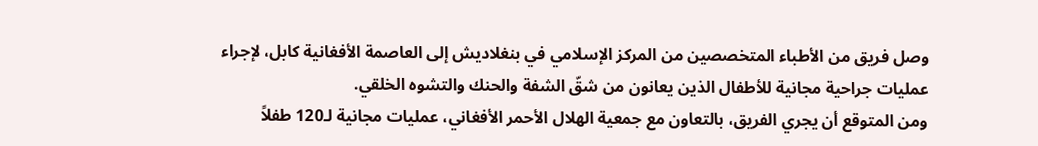وصل فريق من الأطباء المتخصصين من المركز الإسلامي في بنغلاديش إلى العاصمة الأفغانية كابل، لإجراء عمليات جراحية مجانية للأطفال الذين يعانون من شقّ الشفة والحنك والتشوه الخلقي.
ومن المتوقع أن يجري الفريق، بالتعاون مع جمعية الهلال الأحمر الأفغاني، عمليات مجانية لـ120 طفلاً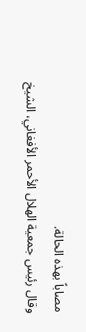مصاباً بهذه الحالة.
وقال رئيس جمعية الهلال الأحمر الأفغاني، الشيخ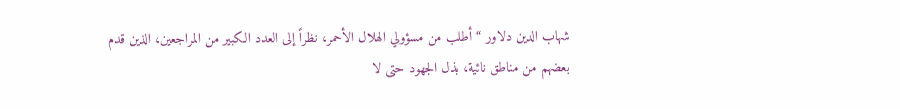شهاب الدين دلاور “أطلب من مسؤولي الهلال الأحمر، نظراً إلى العدد الكبير من المراجعين، الذين قدم بعضهم من مناطق نائية، بذل الجهود حتى لا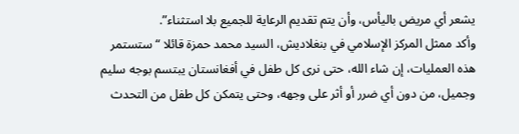يشعر أي مريض باليأس، وأن يتم تقديم الرعاية للجميع بلا استثناء”.
وأكد ممثل المركز الإسلامي في بنغلاديش، السيد محمد حمزة قائلا “ستستمر هذه العمليات، إن شاء الله، حتى نرى كل طفل في أفغانستان يبتسم بوجه سليم وجميل، من دون أي ضرر أو أثر على وجهه، وحتى يتمكن كل طفل من التحدث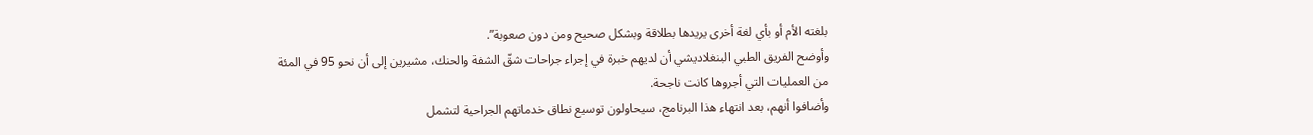بلغته الأم أو بأي لغة أخرى يريدها بطلاقة وبشكل صحيح ومن دون صعوبة”.
وأوضح الفريق الطبي البنغلاديشي أن لديهم خبرة في إجراء جراحات شقّ الشفة والحنك، مشيرين إلى أن نحو 95 في المئة من العمليات التي أجروها كانت ناجحة.
وأضافوا أنهم، بعد انتهاء هذا البرنامج، سيحاولون توسيع نطاق خدماتهم الجراحية لتشمل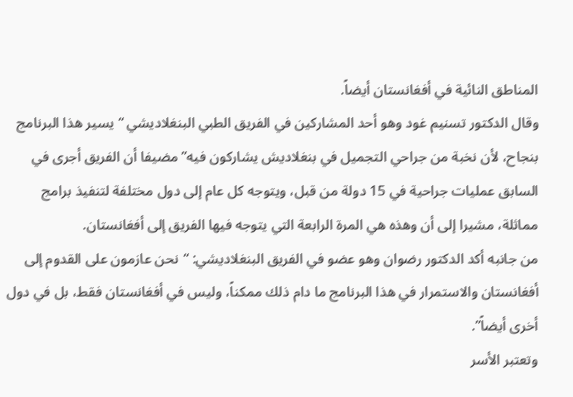المناطق النائية في أفغانستان أيضاً.
وقال الدكتور تسنيم غود وهو أحد المشاركين في الفريق الطبي البنغلاديشي “يسير هذا البرنامج بنجاح، لأن نخبة من جراحي التجميل في بنغلاديش يشاركون فيه” مضيفا أن الفريق أجرى في السابق عمليات جراحية في 15 دولة من قبل، ويتوجه كل عام إلى دول مختلفة لتنفيذ برامج مماثلة، مشيرا إلى أن وهذه هي المرة الرابعة التي يتوجه فيها الفريق إلى أفغانستان.
من جانبه أكد الدكتور رضوان وهو عضو في الفريق البنغلاديشي: “نحن عازمون على القدوم إلى أفغانستان والاستمرار في هذا البرنامج ما دام ذلك ممكناً، وليس في أفغانستان فقط، بل في دول أخرى أيضاً”.
وتعتبر الأسر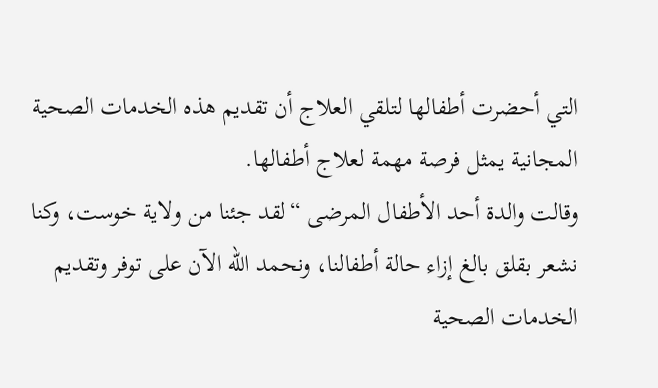التي أحضرت أطفالها لتلقي العلاج أن تقديم هذه الخدمات الصحية المجانية يمثل فرصة مهمة لعلاج أطفالها.
وقالت والدة أحد الأطفال المرضى “لقد جئنا من ولاية خوست، وكنا نشعر بقلق بالغ إزاء حالة أطفالنا، ونحمد الله الآن على توفر وتقديم الخدمات الصحية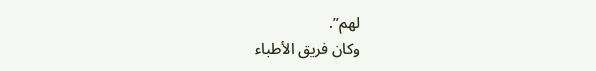لهم”.
وكان فريق الأطباء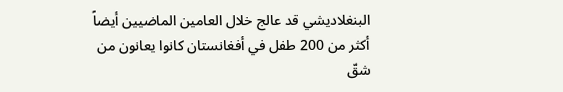البنغلاديشي قد عالج خلال العامين الماضيين أيضاً أكثر من 200 طفل في أفغانستان كانوا يعانون من شقّ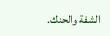الشفة والحنك.